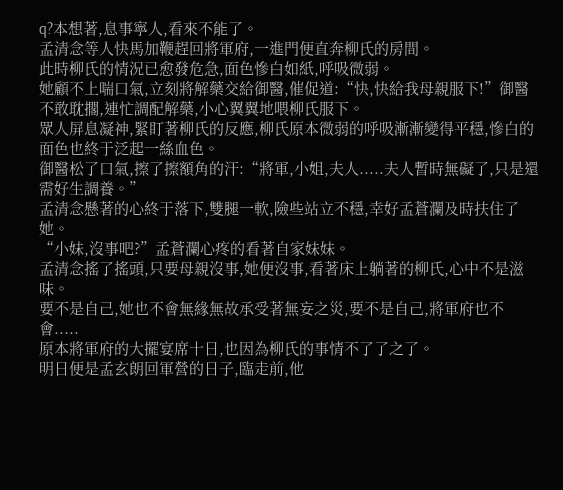q?本想著,息事寧人,看來不能了。
孟清念等人快馬加鞭趕回將軍府,一進門便直奔柳氏的房間。
此時柳氏的情況已愈發危急,面色慘白如紙,呼吸微弱。
她顧不上喘口氣,立刻將解藥交給御醫,催促道:“快,快給我母親服下!”御醫不敢耽擱,連忙調配解藥,小心翼翼地喂柳氏服下。
眾人屏息凝神,緊盯著柳氏的反應,柳氏原本微弱的呼吸漸漸變得平穩,慘白的面色也終于泛起一絲血色。
御醫松了口氣,擦了擦額角的汗:“將軍,小姐,夫人.....夫人暫時無礙了,只是還需好生調養。”
孟清念懸著的心終于落下,雙腿一軟,險些站立不穩,幸好孟蒼瀾及時扶住了她。
“小妹,沒事吧?”孟蒼瀾心疼的看著自家妹妹。
孟清念搖了搖頭,只要母親沒事,她便沒事,看著床上躺著的柳氏,心中不是滋味。
要不是自己,她也不會無緣無故承受著無妄之災,要不是自己,將軍府也不會.....
原本將軍府的大擺宴席十日,也因為柳氏的事情不了了之了。
明日便是孟玄朗回軍營的日子,臨走前,他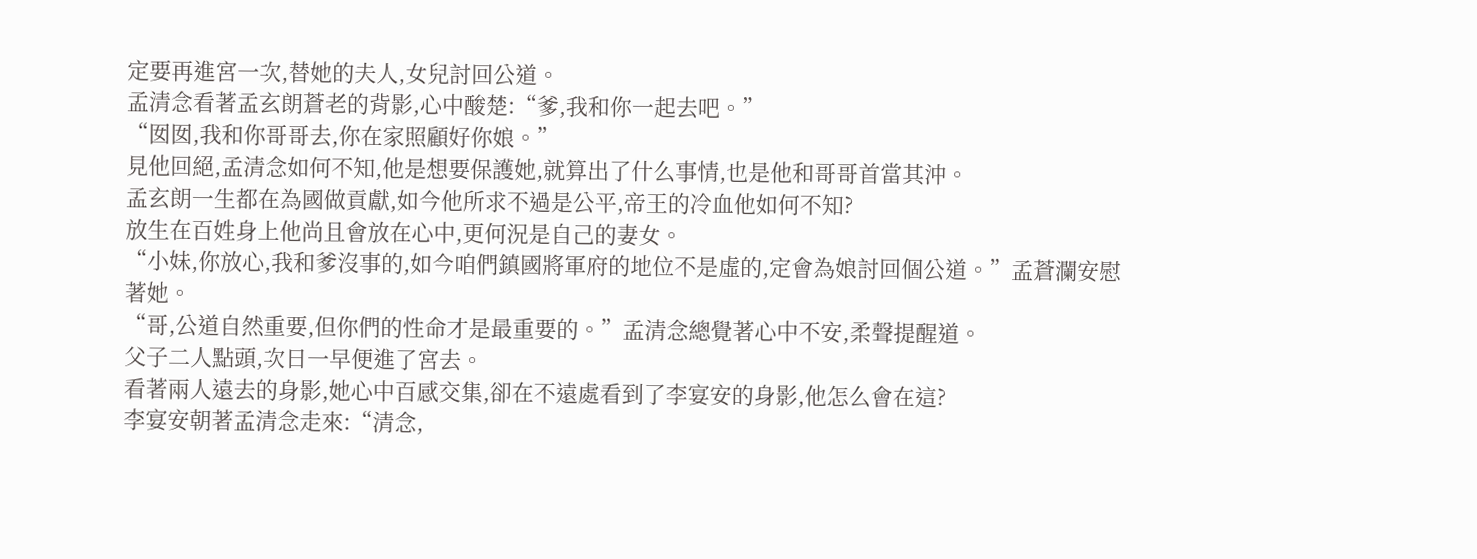定要再進宮一次,替她的夫人,女兒討回公道。
孟清念看著孟玄朗蒼老的背影,心中酸楚:“爹,我和你一起去吧。”
“囡囡,我和你哥哥去,你在家照顧好你娘。”
見他回絕,孟清念如何不知,他是想要保護她,就算出了什么事情,也是他和哥哥首當其沖。
孟玄朗一生都在為國做貢獻,如今他所求不過是公平,帝王的冷血他如何不知?
放生在百姓身上他尚且會放在心中,更何況是自己的妻女。
“小妹,你放心,我和爹沒事的,如今咱們鎮國將軍府的地位不是虛的,定會為娘討回個公道。”孟蒼瀾安慰著她。
“哥,公道自然重要,但你們的性命才是最重要的。”孟清念總覺著心中不安,柔聲提醒道。
父子二人點頭,次日一早便進了宮去。
看著兩人遠去的身影,她心中百感交集,卻在不遠處看到了李宴安的身影,他怎么會在這?
李宴安朝著孟清念走來:“清念,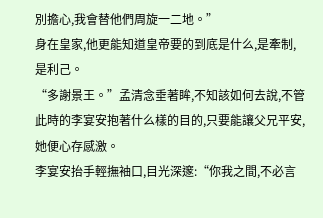別擔心,我會替他們周旋一二地。”
身在皇家,他更能知道皇帝要的到底是什么,是牽制,是利己。
“多謝景王。”孟清念垂著眸,不知該如何去說,不管此時的李宴安抱著什么樣的目的,只要能讓父兄平安,她便心存感激。
李宴安抬手輕撫袖口,目光深邃:“你我之間,不必言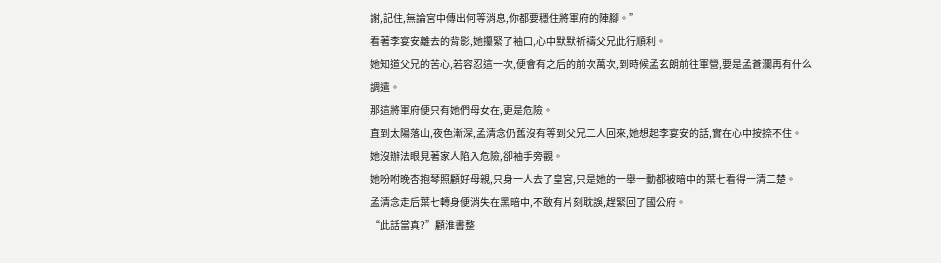謝,記住,無論宮中傳出何等消息,你都要穩住將軍府的陣腳。”
看著李宴安離去的背影,她攥緊了袖口,心中默默祈禱父兄此行順利。
她知道父兄的苦心,若容忍這一次,便會有之后的前次萬次,到時候孟玄朗前往軍營,要是孟蒼瀾再有什么調遣。
那這將軍府便只有她們母女在,更是危險。
直到太陽落山,夜色漸深,孟清念仍舊沒有等到父兄二人回來,她想起李宴安的話,實在心中按捺不住。
她沒辦法眼見著家人陷入危險,卻袖手旁觀。
她吩咐晚杏抱琴照顧好母親,只身一人去了皇宮,只是她的一舉一動都被暗中的葉七看得一清二楚。
孟清念走后葉七轉身便消失在黑暗中,不敢有片刻耽誤,趕緊回了國公府。
“此話當真?”顧淮書整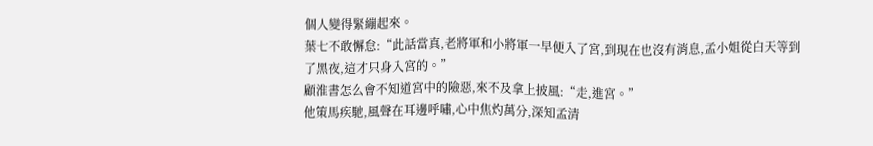個人變得緊繃起來。
葉七不敢懈怠:“此話當真,老將軍和小將軍一早便入了宮,到現在也沒有消息,孟小姐從白天等到了黑夜,這才只身入宮的。”
顧淮書怎么會不知道宮中的險惡,來不及拿上披風:“走,進宮。”
他策馬疾馳,風聲在耳邊呼嘯,心中焦灼萬分,深知孟清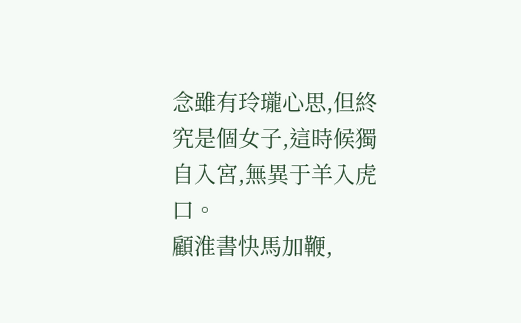念雖有玲瓏心思,但終究是個女子,這時候獨自入宮,無異于羊入虎口。
顧淮書快馬加鞭,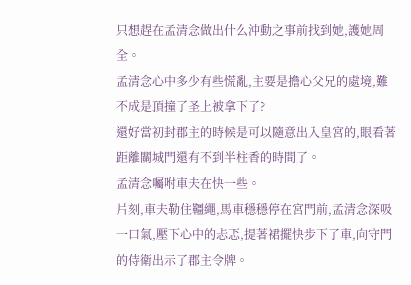只想趕在孟清念做出什么沖動之事前找到她,護她周全。
孟清念心中多少有些慌亂,主要是擔心父兄的處境,難不成是頂撞了圣上被拿下了?
還好當初封郡主的時候是可以隨意出入皇宮的,眼看著距離關城門還有不到半柱香的時間了。
孟清念囑咐車夫在快一些。
片刻,車夫勒住韁繩,馬車穩穩停在宮門前,孟清念深吸一口氣,壓下心中的忐忑,提著裙擺快步下了車,向守門的侍衛出示了郡主令牌。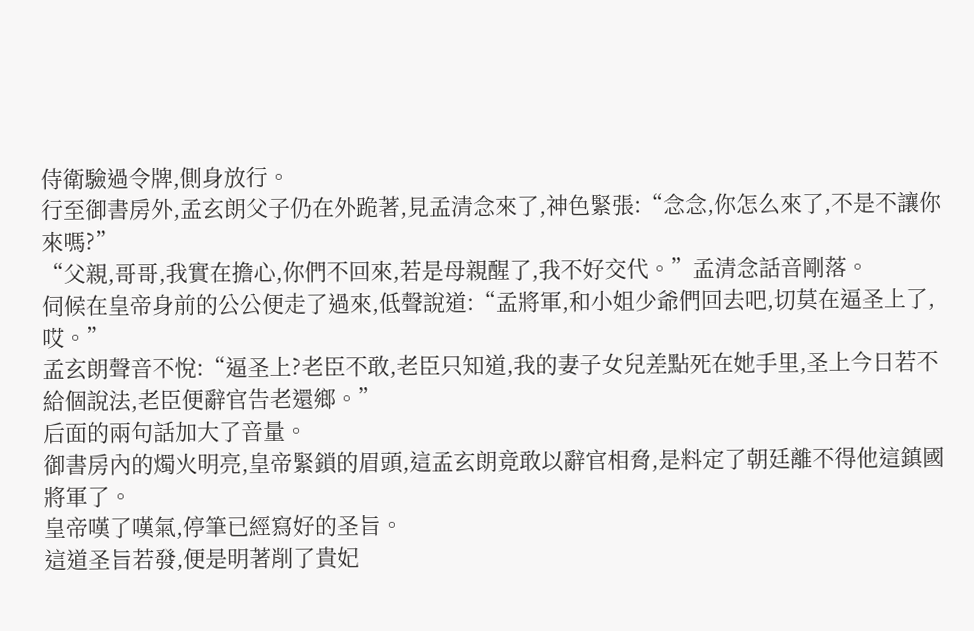侍衛驗過令牌,側身放行。
行至御書房外,孟玄朗父子仍在外跪著,見孟清念來了,神色緊張:“念念,你怎么來了,不是不讓你來嗎?”
“父親,哥哥,我實在擔心,你們不回來,若是母親醒了,我不好交代。”孟清念話音剛落。
伺候在皇帝身前的公公便走了過來,低聲說道:“孟將軍,和小姐少爺們回去吧,切莫在逼圣上了,哎。”
孟玄朗聲音不悅:“逼圣上?老臣不敢,老臣只知道,我的妻子女兒差點死在她手里,圣上今日若不給個說法,老臣便辭官告老還鄉。”
后面的兩句話加大了音量。
御書房內的燭火明亮,皇帝緊鎖的眉頭,這孟玄朗竟敢以辭官相脅,是料定了朝廷離不得他這鎮國將軍了。
皇帝嘆了嘆氣,停筆已經寫好的圣旨。
這道圣旨若發,便是明著削了貴妃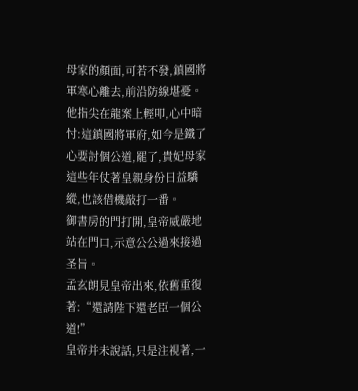母家的顏面,可若不發,鎮國將軍寒心離去,前沿防線堪憂。
他指尖在龍案上輕叩,心中暗忖:這鎮國將軍府,如今是鐵了心要討個公道,罷了,貴妃母家這些年仗著皇親身份日益驕縱,也該借機敲打一番。
御書房的門打開,皇帝威嚴地站在門口,示意公公過來接過圣旨。
孟玄朗見皇帝出來,依舊重復著:“還請陛下還老臣一個公道!”
皇帝并未說話,只是注視著,一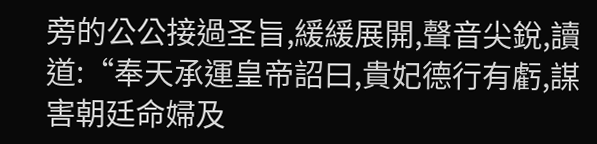旁的公公接過圣旨,緩緩展開,聲音尖銳,讀道:“奉天承運皇帝詔曰,貴妃德行有虧,謀害朝廷命婦及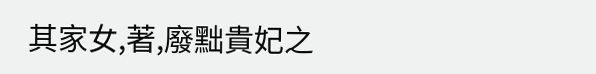其家女,著,廢黜貴妃之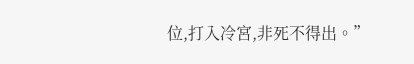位,打入冷宮,非死不得出。”